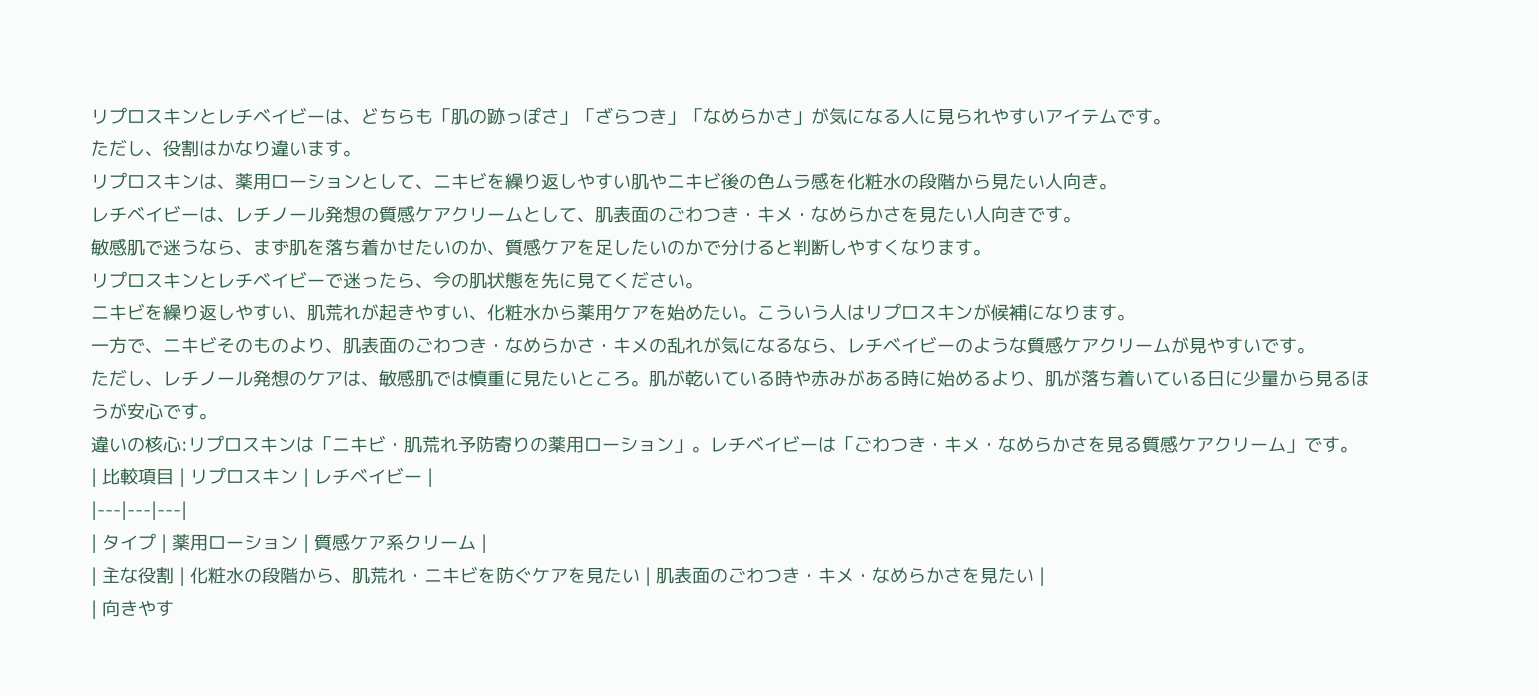リプロスキンとレチベイビーは、どちらも「肌の跡っぽさ」「ざらつき」「なめらかさ」が気になる人に見られやすいアイテムです。
ただし、役割はかなり違います。
リプロスキンは、薬用ローションとして、ニキビを繰り返しやすい肌やニキビ後の色ムラ感を化粧水の段階から見たい人向き。
レチベイビーは、レチノール発想の質感ケアクリームとして、肌表面のごわつき・キメ・なめらかさを見たい人向きです。
敏感肌で迷うなら、まず肌を落ち着かせたいのか、質感ケアを足したいのかで分けると判断しやすくなります。
リプロスキンとレチベイビーで迷ったら、今の肌状態を先に見てください。
ニキビを繰り返しやすい、肌荒れが起きやすい、化粧水から薬用ケアを始めたい。こういう人はリプロスキンが候補になります。
一方で、ニキビそのものより、肌表面のごわつき・なめらかさ・キメの乱れが気になるなら、レチベイビーのような質感ケアクリームが見やすいです。
ただし、レチノール発想のケアは、敏感肌では慎重に見たいところ。肌が乾いている時や赤みがある時に始めるより、肌が落ち着いている日に少量から見るほうが安心です。
違いの核心:リプロスキンは「ニキビ・肌荒れ予防寄りの薬用ローション」。レチベイビーは「ごわつき・キメ・なめらかさを見る質感ケアクリーム」です。
| 比較項目 | リプロスキン | レチベイビー |
|---|---|---|
| タイプ | 薬用ローション | 質感ケア系クリーム |
| 主な役割 | 化粧水の段階から、肌荒れ・ニキビを防ぐケアを見たい | 肌表面のごわつき・キメ・なめらかさを見たい |
| 向きやす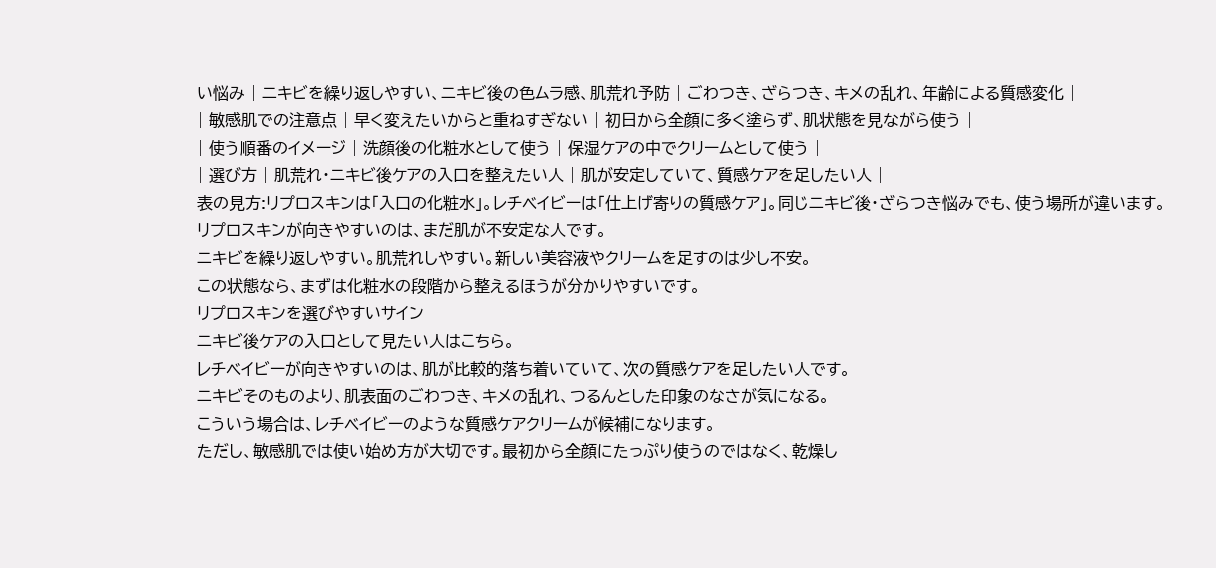い悩み | ニキビを繰り返しやすい、ニキビ後の色ムラ感、肌荒れ予防 | ごわつき、ざらつき、キメの乱れ、年齢による質感変化 |
| 敏感肌での注意点 | 早く変えたいからと重ねすぎない | 初日から全顔に多く塗らず、肌状態を見ながら使う |
| 使う順番のイメージ | 洗顔後の化粧水として使う | 保湿ケアの中でクリームとして使う |
| 選び方 | 肌荒れ・ニキビ後ケアの入口を整えたい人 | 肌が安定していて、質感ケアを足したい人 |
表の見方:リプロスキンは「入口の化粧水」。レチベイビーは「仕上げ寄りの質感ケア」。同じニキビ後・ざらつき悩みでも、使う場所が違います。
リプロスキンが向きやすいのは、まだ肌が不安定な人です。
ニキビを繰り返しやすい。肌荒れしやすい。新しい美容液やクリームを足すのは少し不安。
この状態なら、まずは化粧水の段階から整えるほうが分かりやすいです。
リプロスキンを選びやすいサイン
ニキビ後ケアの入口として見たい人はこちら。
レチベイビーが向きやすいのは、肌が比較的落ち着いていて、次の質感ケアを足したい人です。
ニキビそのものより、肌表面のごわつき、キメの乱れ、つるんとした印象のなさが気になる。
こういう場合は、レチベイビーのような質感ケアクリームが候補になります。
ただし、敏感肌では使い始め方が大切です。最初から全顔にたっぷり使うのではなく、乾燥し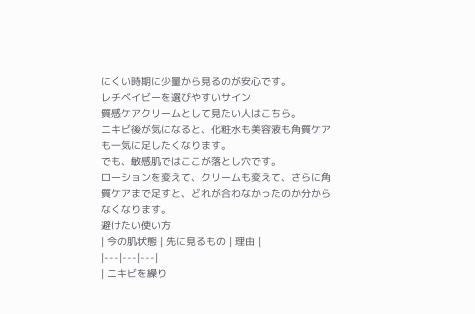にくい時期に少量から見るのが安心です。
レチベイビーを選びやすいサイン
質感ケアクリームとして見たい人はこちら。
ニキビ後が気になると、化粧水も美容液も角質ケアも一気に足したくなります。
でも、敏感肌ではここが落とし穴です。
ローションを変えて、クリームも変えて、さらに角質ケアまで足すと、どれが合わなかったのか分からなくなります。
避けたい使い方
| 今の肌状態 | 先に見るもの | 理由 |
|---|---|---|
| ニキビを繰り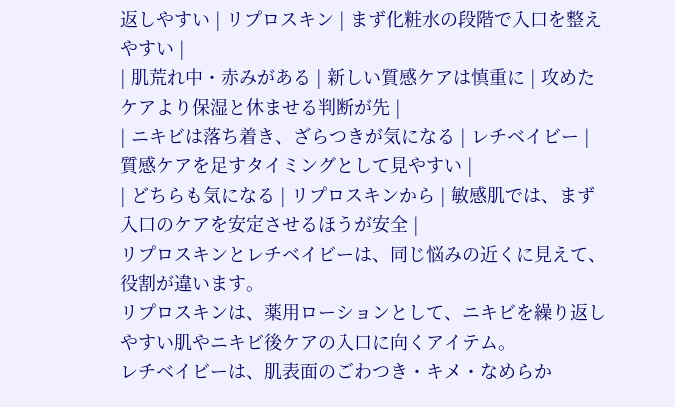返しやすい | リプロスキン | まず化粧水の段階で入口を整えやすい |
| 肌荒れ中・赤みがある | 新しい質感ケアは慎重に | 攻めたケアより保湿と休ませる判断が先 |
| ニキビは落ち着き、ざらつきが気になる | レチベイビー | 質感ケアを足すタイミングとして見やすい |
| どちらも気になる | リプロスキンから | 敏感肌では、まず入口のケアを安定させるほうが安全 |
リプロスキンとレチベイビーは、同じ悩みの近くに見えて、役割が違います。
リプロスキンは、薬用ローションとして、ニキビを繰り返しやすい肌やニキビ後ケアの入口に向くアイテム。
レチベイビーは、肌表面のごわつき・キメ・なめらか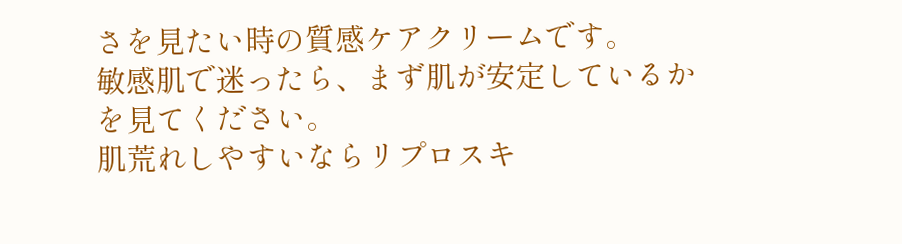さを見たい時の質感ケアクリームです。
敏感肌で迷ったら、まず肌が安定しているかを見てください。
肌荒れしやすいならリプロスキ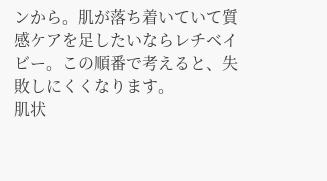ンから。肌が落ち着いていて質感ケアを足したいならレチベイビー。この順番で考えると、失敗しにくくなります。
肌状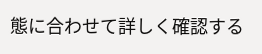態に合わせて詳しく確認する